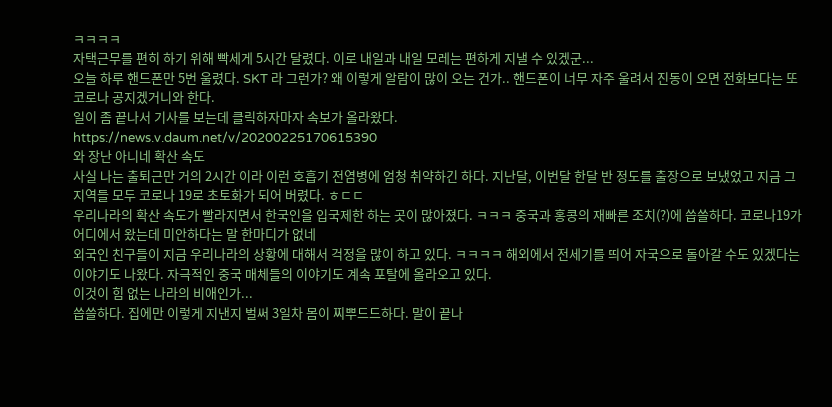ㅋㅋㅋㅋ
자택근무를 편히 하기 위해 빡세게 5시간 달렸다. 이로 내일과 내일 모레는 편하게 지낼 수 있겠군...
오늘 하루 핸드폰만 5번 울렸다. SKT 라 그런가? 왜 이렇게 알람이 많이 오는 건가.. 핸드폰이 너무 자주 울려서 진동이 오면 전화보다는 또 코로나 공지겠거니와 한다.
일이 좀 끝나서 기사를 보는데 클릭하자마자 속보가 올라왔다.
https://news.v.daum.net/v/20200225170615390
와 장난 아니네 확산 속도
사실 나는 출퇴근만 거의 2시간 이라 이런 호흡기 전염병에 엄청 취약하긴 하다. 지난달, 이번달 한달 반 정도를 출장으로 보냈었고 지금 그 지역들 모두 코로나 19로 초토화가 되어 버렸다. ㅎㄷㄷ
우리나라의 확산 속도가 빨라지면서 한국인을 입국제한 하는 곳이 많아졌다. ㅋㅋㅋ 중국과 홍콩의 재빠른 조치(?)에 씁쓸하다. 코로나19가 어디에서 왔는데 미안하다는 말 한마디가 없네
외국인 친구들이 지금 우리나라의 상황에 대해서 걱정을 많이 하고 있다. ㅋㅋㅋㅋ 해외에서 전세기를 띄어 자국으로 돌아갈 수도 있겠다는 이야기도 나왔다. 자극적인 중국 매체들의 이야기도 계속 포탈에 올라오고 있다.
이것이 힘 없는 나라의 비애인가...
씁쓸하다. 집에만 이렇게 지낸지 벌써 3일차 몸이 찌뿌드드하다. 말이 끝나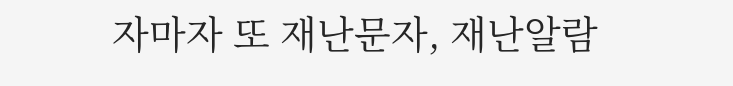자마자 또 재난문자, 재난알람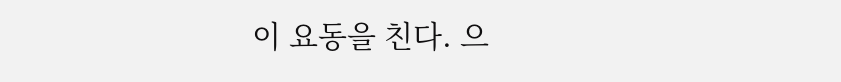이 요동을 친다. 으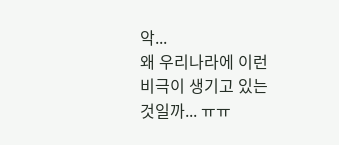악...
왜 우리나라에 이런 비극이 생기고 있는 것일까... ㅠㅠ